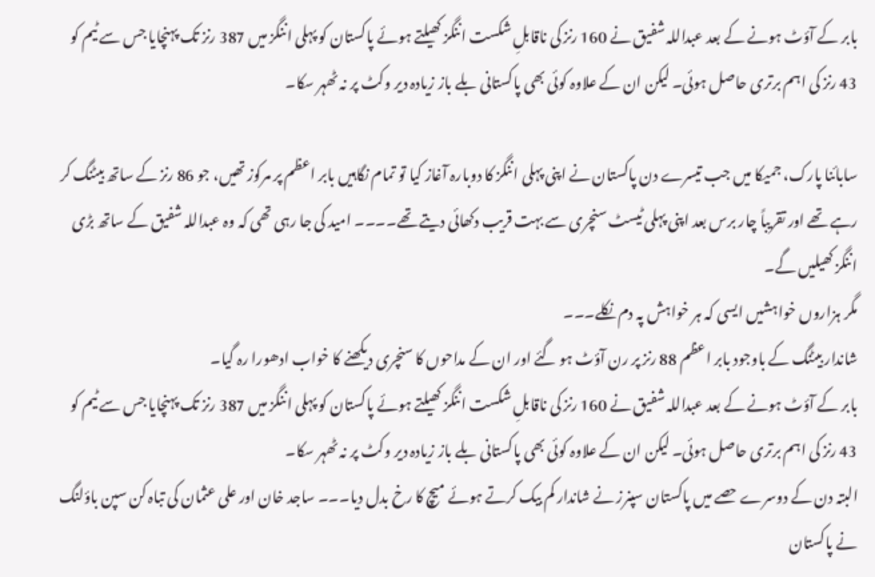بابر کے آؤٹ ہونے کے بعد عبداللہ شفیق نے 160 رنز کی ناقابلِ شکست اننگز کھیلتے ہوئے پاکستان کو پہلی اننگز میں 387 رنز تک پہنچایا جس سے ٹیم کو 43 رنز کی اہم برتری حاصل ہوئی۔ لیکن ان کے علاوہ کوئی بھی پاکستانی بلے باز زیادہ دیر وکٹ پر نہ ٹھہر سکا۔

سابائنا پارک، جمیکا میں جب تیسرے دن پاکستان نے اپنی پہلی اننگز کا دوبارہ آغاز کیا تو تمام نگاہیں بابر اعظم پر مرکوز تھیں، جو 86 رنز کے ساتھ بیٹنگ کر رہے تھے اور تقریباً چار برس بعد اپنی پہلی ٹیسٹ سنچری سے بہت قریب دکھائی دیتے تھے۔۔۔۔ امید کی جا رہی تھی کہ وہ عبداللہ شفیق کے ساتھ بڑی اننگز کھیلیں گے۔
مگر ہزاروں خواہشیں ایسی کہ ہر خواہش پہ دم نکلے۔۔۔
شاندار بیٹنگ کے باوجود بابر اعظم 88 رنز پر رن آؤٹ ہو گئے اور ان کے مداحوں کا سنچری دیکھنے کا خواب ادھورا رہ گیا۔
بابر کے آؤٹ ہونے کے بعد عبداللہ شفیق نے 160 رنز کی ناقابلِ شکست اننگز کھیلتے ہوئے پاکستان کو پہلی اننگز میں 387 رنز تک پہنچایا جس سے ٹیم کو 43 رنز کی اہم برتری حاصل ہوئی۔ لیکن ان کے علاوہ کوئی بھی پاکستانی بلے باز زیادہ دیر وکٹ پر نہ ٹھہر سکا۔
البتہ دن کے دوسرے حصے میں پاکستان سپنرز نے شاندار کم بیک کرتے ہوئے میچ کا رخ بدل دیا۔۔۔ ساجد خان اور علی عثمان کی تباہ کن سپن باؤلنگ نے پاکستان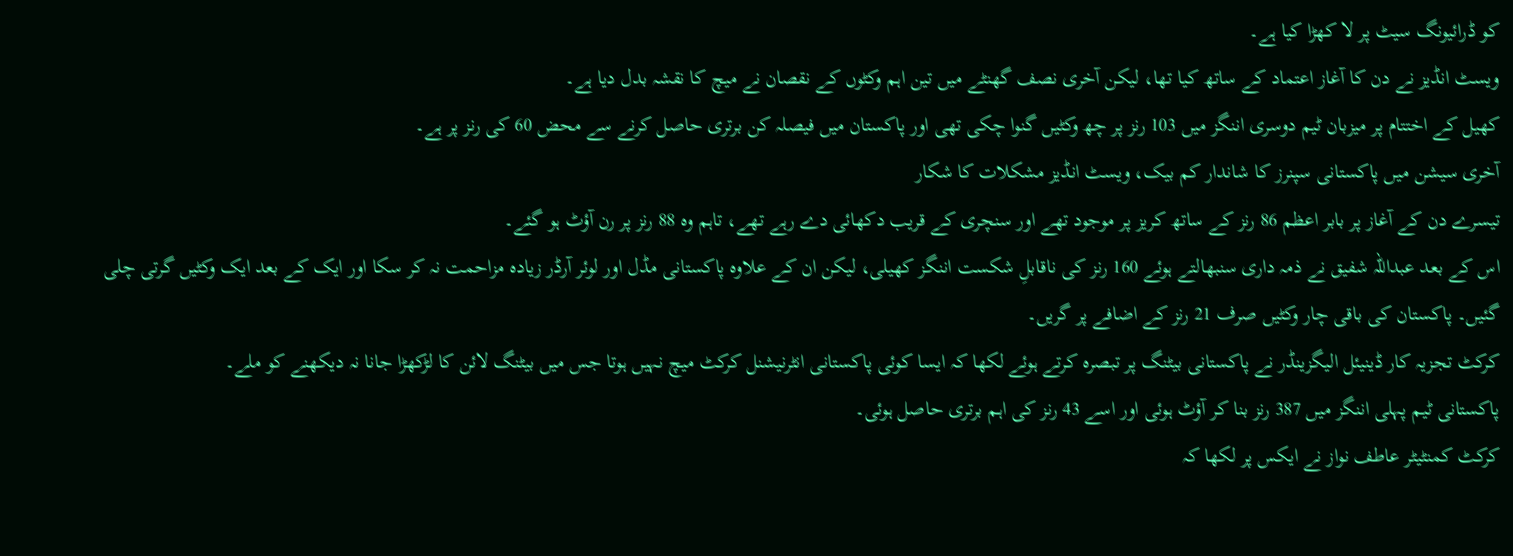کو ڈرائیونگ سیٹ پر لا کھڑا کیا ہے۔
ویسٹ انڈیز نے دن کا آغاز اعتماد کے ساتھ کیا تھا، لیکن آخری نصف گھنٹے میں تین اہم وکٹوں کے نقصان نے میچ کا نقشہ بدل دیا ہے۔
کھیل کے اختتام پر میزبان ٹیم دوسری اننگز میں 103 رنز پر چھ وکٹیں گنوا چکی تھی اور پاکستان میں فیصلہ کن برتری حاصل کرنے سے محض 60 کی رنز پر ہے۔
آخری سیشن میں پاکستانی سپنرز کا شاندار کم بیک، ویسٹ انڈیز مشکلات کا شکار
تیسرے دن کے آغاز پر بابر اعظم 86 رنز کے ساتھ کریز پر موجود تھے اور سنچری کے قریب دکھائی دے رہے تھے، تاہم وہ 88 رنز پر رن آؤٹ ہو گئے۔
اس کے بعد عبداللہ شفیق نے ذمہ داری سنبھالتے ہوئے 160 رنز کی ناقابلِ شکست اننگز کھیلی، لیکن ان کے علاوہ پاکستانی مڈل اور لوئر آرڈر زیادہ مزاحمت نہ کر سکا اور ایک کے بعد ایک وکٹیں گرتی چلی گئیں۔ پاکستان کی باقی چار وکٹیں صرف 21 رنز کے اضافے پر گریں۔
کرکٹ تجزیہ کار ڈینیئل الیگزینڈر نے پاکستانی بیٹنگ پر تبصرہ کرتے ہوئے لکھا کہ ایسا کوئی پاکستانی انٹرنیشنل کرکٹ میچ نہیں ہوتا جس میں بیٹنگ لائن کا لڑکھڑا جانا نہ دیکھنے کو ملے۔
پاکستانی ٹیم پہلی اننگز میں 387 رنز بنا کر آؤٹ ہوئی اور اسے 43 رنز کی اہم برتری حاصل ہوئی۔
کرکٹ کمنٹیٹر عاطف نواز نے ایکس پر لکھا کہ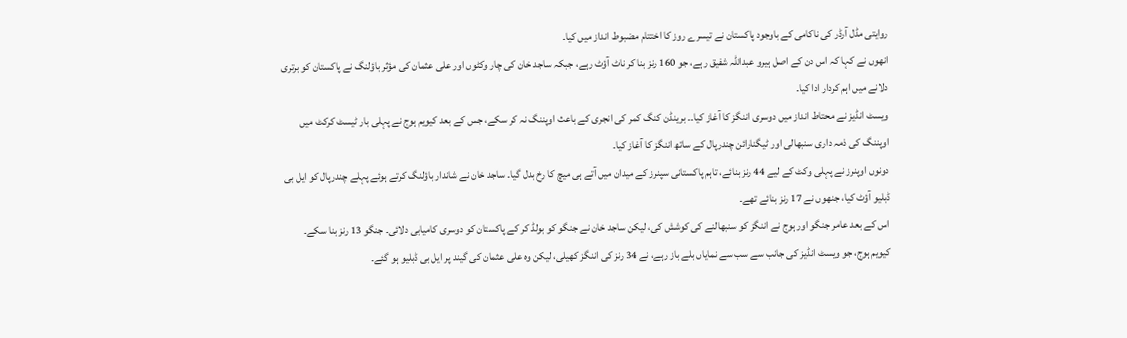روایتی مڈل آرڈر کی ناکامی کے باوجود پاکستان نے تیسرے روز کا اختتام مضبوط انداز میں کیا۔
انھوں نے کہا کہ اس دن کے اصل ہیرو عبداللہ شفیق رہے، جو 160 رنز بنا کر ناٹ آؤٹ رہے، جبکہ ساجد خان کی چار وکٹوں اور علی عثمان کی مؤثر باؤلنگ نے پاکستان کو برتری دلانے میں اہم کردار ادا کیا۔
ویسٹ انڈیز نے محتاط انداز میں دوسری اننگز کا آغاز کیا۔۔ برینڈن کنگ کمر کی انجری کے باعث اوپننگ نہ کر سکے، جس کے بعد کیویم ہوج نے پہلی بار ٹیسٹ کرکٹ میں اوپننگ کی ذمہ داری سنبھالی اور ٹیگنارائن چندرپال کے ساتھ اننگز کا آغاز کیا۔
دونوں اوپنرز نے پہلی وکٹ کے لیے 44 رنز بنائے، تاہم پاکستانی سپنرز کے میدان میں آتے ہی میچ کا رخ بدل گیا۔ ساجد خان نے شاندار باؤلنگ کرتے ہوئے پہلے چندرپال کو ایل بی ڈبلیو آؤٹ کیا، جنھوں نے 17 رنز بنائے تھے۔
اس کے بعد عامر جنگو اور ہوج نے اننگز کو سنبھالنے کی کوشش کی، لیکن ساجد خان نے جنگو کو بولڈ کر کے پاکستان کو دوسری کامیابی دلائی۔ جنگو 13 رنز بنا سکے۔
کیویم ہوج، جو ویسٹ انڈیز کی جانب سے سب سے نمایاں بلے باز رہے، نے 34 رنز کی اننگز کھیلی، لیکن وہ علی عثمان کی گیند پر ایل بی ڈبلیو ہو گئے۔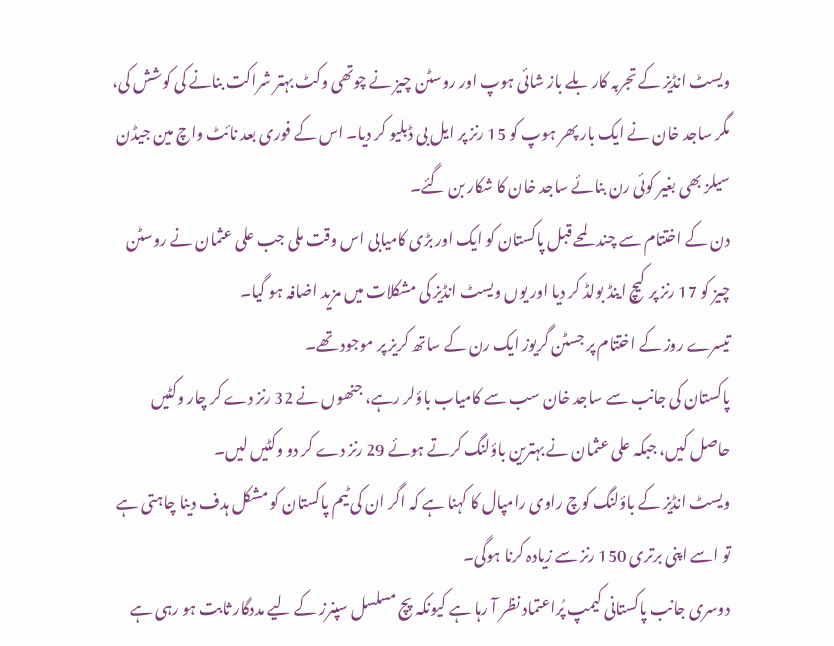ویسٹ انڈیز کے تجربہ کار بلے باز شائی ہوپ اور روسٹن چیز نے چوتھی وکٹ بہتر شراکت بنانے کی کوشش کی، مگر ساجد خان نے ایک بار پھر ہوپ کو 15 رنز پر ایل بی ڈبلیو کر دیا۔ اس کے فوری بعد نائٹ واچ مین جیڈن سیلز بھی بغیر کوئی رن بنائے ساجد خان کا شکار بن گئے۔
دن کے اختتام سے چند لمحے قبل پاکستان کو ایک اور بڑی کامیابی اس وقت ملی جب علی عثمان نے روسٹن چیز کو 17 رنز پر کیچ اینڈ بولڈ کر دیا اور یوں ویسٹ انڈیز کی مشکلات میں مزید اضافہ ہو گیا۔
تیسرے روز کے اختتام پر جسٹن گریوز ایک رن کے ساتھ کریز پر موجود تھے۔
پاکستان کی جانب سے ساجد خان سب سے کامیاب باؤلر رہے، جنھوں نے 32 رنز دے کر چار وکٹیں حاصل کیں، جبکہ علی عثمان نے بہترین باؤلنگ کرتے ہوئے 29 رنز دے کر دو وکٹیں لیں۔
ویسٹ انڈیز کے باؤلنگ کوچ راوی رامپال کا کہنا ہے کہ اگر ان کی ٹیم پاکستان کو مشکل ہدف دینا چاہتی ہے تو اسے اپنی برتری 150 رنز سے زیادہ کرنا ہوگی۔
دوسری جانب پاکستانی کیمپ پُراعتماد نظر آ رہا ہے کیونکہ پچ مسلسل سپنرز کے لیے مددگار ثابت ہو رہی ہے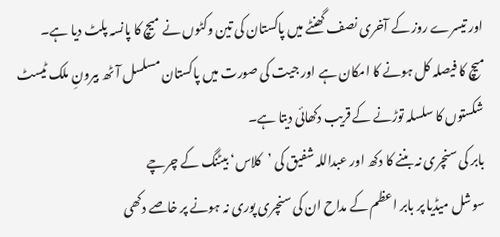اور تیسرے روز کے آخری نصف گھنٹے میں پاکستان کی تین وکٹوں نے میچ کا پانسہ پلٹ دیا ہے۔
میچ کا فیصلہ کل ہونے کا امکان ہے اور جیت کی صورت میں پاکستان مسلسل آٹھ بیرونِ ملک ٹیسٹ شکستوں کا سلسلہ توڑنے کے قریب دکھائی دیتا ہے۔
بابر کی سنچری نہ بننے کا دکھ اور عبداللہ شفیق کی ’کلاس‘ بیٹنگ کے چرچے
سوشل میڈیا پر بابر اعظم کے مداح ان کی سنچری پوری نہ ہونے پر خاصے دکھی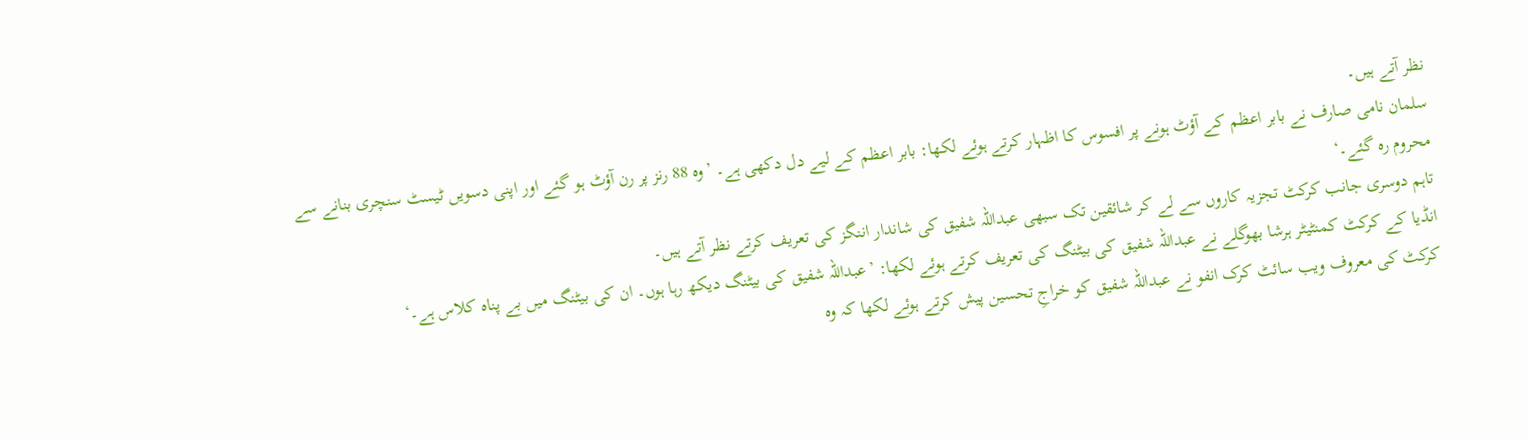نظر آتے ہیں۔
سلمان نامی صارف نے بابر اعظم کے آؤٹ ہونے پر افسوس کا اظہار کرتے ہوئے لکھا: بابر اعظم کے لیے دل دکھی ہے۔ ’وہ 88 رنز پر رن آؤٹ ہو گئے اور اپنی دسویں ٹیسٹ سنچری بنانے سے محروم رہ گئے۔‘
تاہم دوسری جانب کرکٹ تجزیہ کاروں سے لے کر شائقین تک سبھی عبداللہ شفیق کی شاندار اننگز کی تعریف کرتے نظر آتے ہیں۔
انڈیا کے کرکٹ کمنٹیٹر ہرشا بھوگلے نے عبداللہ شفیق کی بیٹنگ کی تعریف کرتے ہوئے لکھا: ’عبداللہ شفیق کی بیٹنگ دیکھ رہا ہوں۔ ان کی بیٹنگ میں بے پناہ کلاس ہے۔‘
کرکٹ کی معروف ویب سائٹ کرک انفو نے عبداللہ شفیق کو خراجِ تحسین پیش کرتے ہوئے لکھا کہ وہ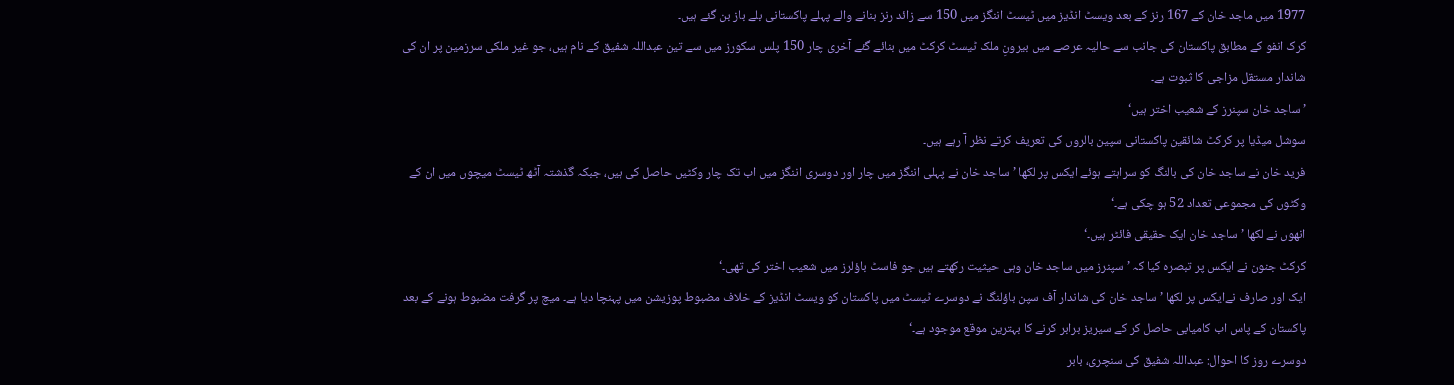1977 میں ماجد خان کے 167 رنز کے بعد ویسٹ انڈیز میں ٹیسٹ اننگز میں 150 سے زائد رنز بنانے والے پہلے پاکستانی بلے باز بن گئے ہیں۔
کرک انفو کے مطابق پاکستان کی جانب سے حالیہ عرصے میں بیرونِ ملک ٹیسٹ کرکٹ میں بنائے گئے آخری چار 150 پلس سکورز میں سے تین عبداللہ شفیق کے نام ہیں، جو غیر ملکی سرزمین پر ان کی شاندار مستقل مزاجی کا ثبوت ہے۔
’ساجد خان سپنرز کے شعیب اختر ہیں‘
سوشل میڈیا پر کرکٹ شائقین پاکستانی سپین بالروں کی تعریف کرتے نظر آ رہے ہیں۔
فرید خان نے ساجد خان کی بالنگ کو سراہتے ہوئے ایکس پر لکھا ’ساجد خان نے پہلی اننگز میں چار اور دوسری اننگز میں اب تک چار وکٹیں حاصل کی ہیں، جبکہ گذشتہ آٹھ ٹیسٹ میچوں میں ان کے وکٹوں کی مجموعی تعداد 52 ہو چکی ہے۔‘
انھوں نے لکھا ’ساجد خان ایک حقیقی فائٹر ہیں۔‘
کرکٹ جنون نے ایکس پر تبصرہ کیا کہ ’سپنرز میں ساجد خان وہی حیثیت رکھتے ہیں جو فاسٹ باؤلرز میں شعیب اختر کی تھی۔‘
ایک اور صارف نےایکس پر لکھا ’ساجد خان کی شاندار آف سپن باؤلنگ نے دوسرے ٹیسٹ میں پاکستان کو ویسٹ انڈیز کے خلاف مضبوط پوزیشن میں پہنچا دیا ہے۔ میچ پر گرفت مضبوط ہونے کے بعد پاکستان کے پاس اب کامیابی حاصل کر کے سیریز برابر کرنے کا بہترین موقع موجود ہے۔‘
دوسرے روز کا احوال: عبداللہ شفیق کی سنچری، بابر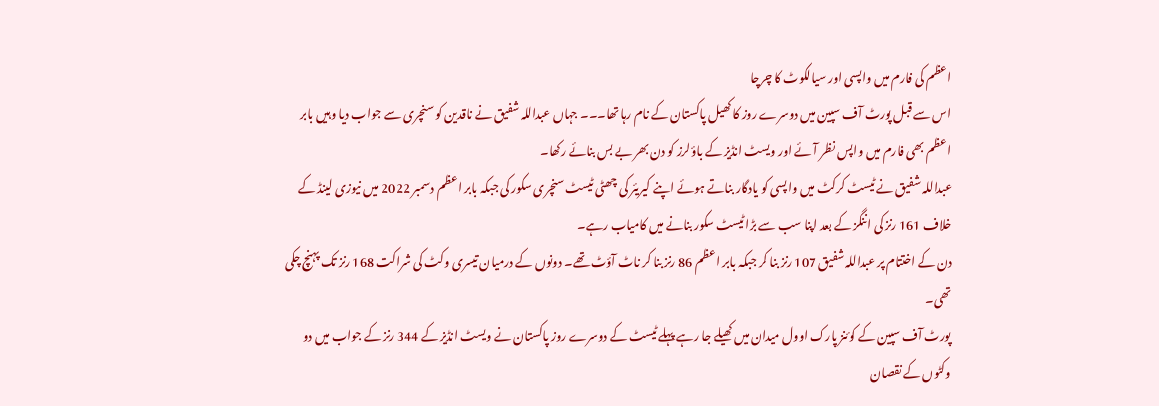اعظم کی فارم میں واپسی اور سیالکوٹ کا چرچا
اس سے قبل پورٹ آف سپین میں دوسرے روز کا کھیل پاکستان کے نام رہا تھا۔۔۔ جہاں عبداللہ شفیق نے ناقدین کو سنچری سے جواب دیا وہیں بابر اعظم بھی فارم میں واپس نظر آئے اور ویسٹ انڈیز کے باؤلرز کو دن بھر بے بس بنائے رکھا۔
عبداللہ شفیق نے ٹیسٹ کرکٹ میں واپسی کو یادگار بناتے ہوئے اپنے کیریئر کی چھٹی ٹیسٹ سنچری سکور کی جبکہ بابر اعظم دسمبر 2022 میں نیوزی لینڈ کے خلاف 161 رنز کی اننگز کے بعد اپنا سب سے بڑا ٹیسٹ سکور بنانے میں کامیاب رہے۔
دن کے اختتام پر عبداللہ شفیق 107 رنز بنا کر جبکہ بابر اعظم 86 رنز بنا کر ناٹ آؤٹ تھے۔ دونوں کے درمیان تیسری وکٹ کی شراکت 168 رنز تک پہنچ چکی تھی۔
پورٹ آف سپین کے کوئنز پارک اوول میدان میں کھیلے جا رہے پہلے ٹیسٹ کے دوسرے روز پاکستان نے ویسٹ انڈیز کے 344 رنز کے جواب میں دو وکٹوں کے نقصان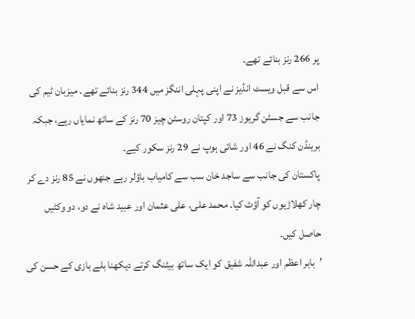پر 266 رنز بنائے تھے۔
اس سے قبل ویسٹ انڈیز نے اپنی پہلی اننگز میں 344 رنز بنائے تھے۔ میزبان ٹیم کی جانب سے جسٹن گریوز 73 اور کپتان روسٹن چیز 70 رنز کے ساتھ نمایاں رہے، جبکہ برینڈن کنگ نے 46 اور شائی ہوپ نے 29 رنز سکور کیے۔
پاکستان کی جانب سے ساجد خان سب سے کامیاب باؤلر رہے جنھوں نے 85 رنز دے کر چار کھلاڑیوں کو آؤٹ کیا۔ محمد علی، علی عثمان اور عبید شاہ نے دو، دو وکٹیں حاصل کیں۔
’بابر اعظم اور عبداللہ شفیق کو ایک ساتھ بیٹنگ کرتے دیکھنا بلے بازی کے حسن کی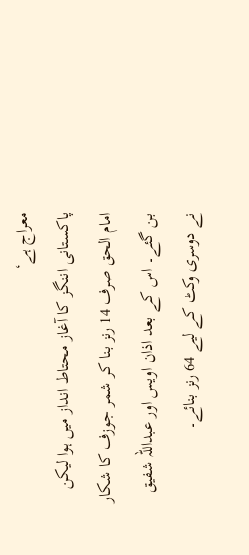معراج ہے‘
پاکستانی اننگز کا آغاز محتاط انداز میں ہوا لیکن امام الحق صرف 14 رنز بنا کر شمر جوزف کا شکار بن گئے۔ اس کے بعد اذان اویس اور عبداللہ شفیق نے دوسری وکٹ کے لیے 64 رنز بنائے۔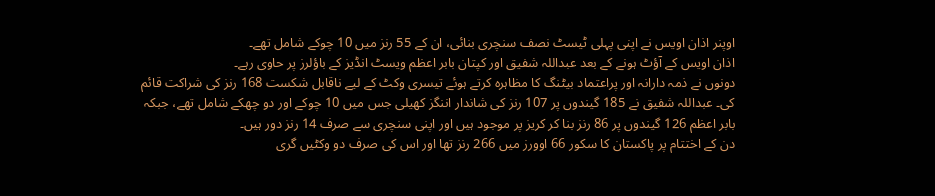اوپنر اذان اویس نے اپنی پہلی ٹیسٹ نصف سنچری بنائی، ان کے 55 رنز میں 10 چوکے شامل تھے۔
اذان اویس کے آؤٹ ہونے کے بعد عبداللہ شفیق اور کپتان بابر اعظم ویسٹ انڈیز کے باؤلرز پر حاوی رہے۔
دونوں نے ذمہ دارانہ اور پراعتماد بیٹنگ کا مظاہرہ کرتے ہوئے تیسری وکٹ کے لیے ناقابل شکست 168 رنز کی شراکت قائم کی۔ عبداللہ شفیق نے 185 گیندوں پر 107 رنز کی شاندار اننگز کھیلی جس میں 10 چوکے اور دو چھکے شامل تھے، جبکہ بابر اعظم 126 گیندوں پر 86 رنز بنا کر کریز پر موجود ہیں اور اپنی سنچری سے صرف 14 رنز دور ہیں۔
دن کے اختتام پر پاکستان کا سکور 66 اوورز میں 266 رنز تھا اور اس کی صرف دو وکٹیں گری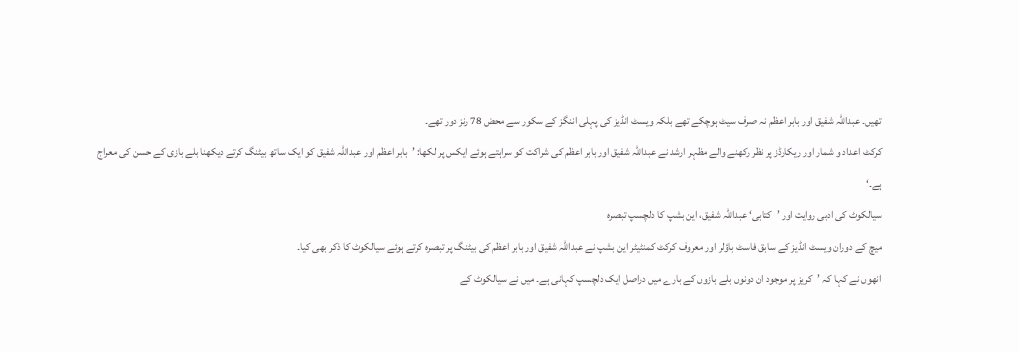تھیں۔ عبداللہ شفیق اور بابر اعظم نہ صرف سیٹ ہوچکے تھے بلکہ ویسٹ انڈیز کی پہلی اننگز کے سکور سے محض 78 رنز دور تھے۔
کرکٹ اعداد و شمار اور ریکارڈز پر نظر رکھنے والے مظہر ارشد نے عبداللہ شفیق اور بابر اعظم کی شراکت کو سراہتے ہوئے ایکس پر لکھا: ’بابر اعظم اور عبداللہ شفیق کو ایک ساتھ بیٹنگ کرتے دیکھنا بلے بازی کے حسن کی معراج ہے۔‘
سیالکوٹ کی ادبی روایت اور ’کتابی‘ عبداللہ شفیق، این بشپ کا دلچسپ تبصرہ
میچ کے دوران ویسٹ انڈیز کے سابق فاسٹ باؤلر اور معروف کرکٹ کمنٹیٹر این بشپ نے عبداللہ شفیق اور بابر اعظم کی بیٹنگ پر تبصرہ کرتے ہوئے سیالکوٹ کا ذکر بھی کیا۔
انھوں نے کہا کہ ’کریز پر موجود ان دونوں بلے بازوں کے بارے میں دراصل ایک دلچسپ کہانی ہے۔ میں نے سیالکوٹ کے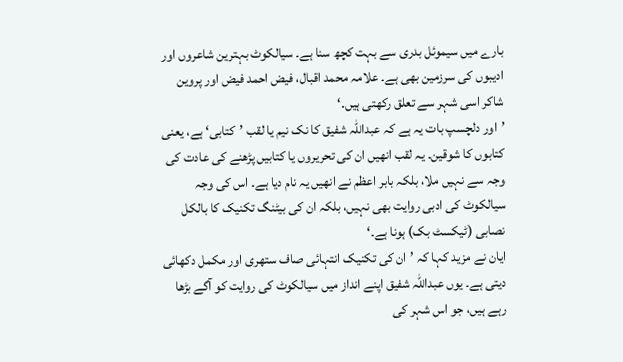بارے میں سیموئل بدری سے بہت کچھ سنا ہے۔ سیالکوٹ بہترین شاعروں اور ادیبوں کی سرزمین بھی ہے۔ علامہ محمد اقبال، فیض احمد فیض اور پروین شاکر اسی شہر سے تعلق رکھتی ہیں۔‘
’اور دلچسپ بات یہ ہے کہ عبداللہ شفیق کا نک نیم یا لقب ’کتابی‘ ہے، یعنی کتابوں کا شوقین۔ یہ لقب انھیں ان کی تحریروں یا کتابیں پڑھنے کی عادت کی وجہ سے نہیں ملا، بلکہ بابر اعظم نے انھیں یہ نام دیا ہے۔ اس کی وجہ سیالکوٹ کی ادبی روایت بھی نہیں، بلکہ ان کی بیٹنگ تکنیک کا بالکل نصابی (ٹیکسٹ بک) ہونا ہے۔‘
ایان نے مزید کہا کہ ’ان کی تکنیک انتہائی صاف ستھری اور مکمل دکھائی دیتی ہے۔ یوں عبداللہ شفیق اپنے انداز میں سیالکوٹ کی روایت کو آگے بڑھا رہے ہیں، جو اس شہر کی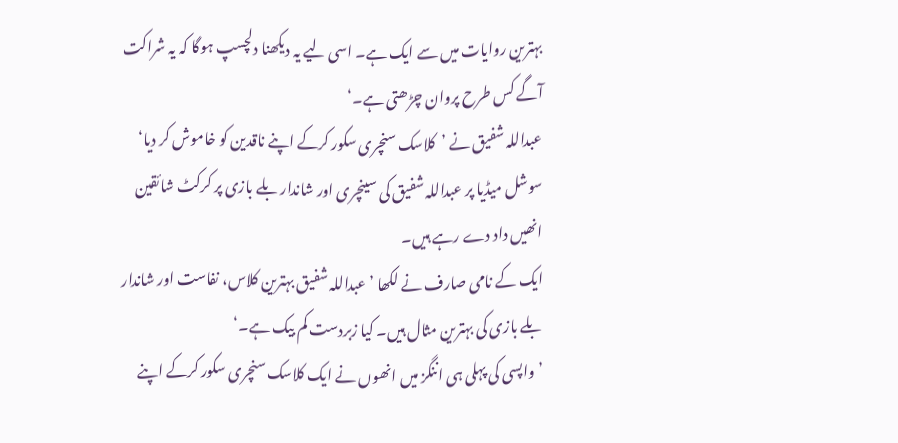بہترین روایات میں سے ایک ہے۔ اسی لیے یہ دیکھنا دلچسپ ہوگا کہ یہ شراکت آگے کس طرح پروان چڑھتی ہے۔‘
عبداللہ شفیق نے ’کلاسک سنچری سکور کرکے اپنے ناقدین کو خاموش کر دیا‘
سوشل میڈیا پر عبداللہ شفیق کی سینچری اور شاندار بلے بازی پر کرکٹ شائقین انھیں داد دے رہے ہیں۔
ایک کے نامی صارف نے لکھا ’عبداللہ شفیق بہترین کلاس، نفاست اور شاندار بلے بازی کی بہترین مثال ہیں۔ کیا زبردست کم بیک ہے۔‘
’واپسی کی پہلی ہی اننگز میں انھوں نے ایک کلاسک سنچری سکور کرکے اپنے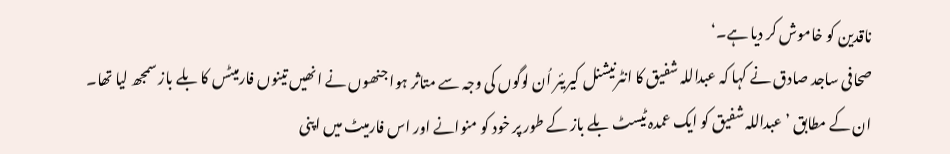ناقدین کو خاموش کر دیا ہے۔‘
صحافی ساجد صادق نے کہا کہ عبداللہ شفیق کا انٹرنیشنل کیریئر اُن لوگوں کی وجہ سے متاثر ہوا جنھوں نے انھیں تینوں فارمیٹس کا بلے باز سمجھ لیا تھا۔
ان کے مطابق ’عبداللہ شفیق کو ایک عمدہ ٹیسٹ بلے باز کے طور پر خود کو منوانے اور اس فارمیٹ میں اپنی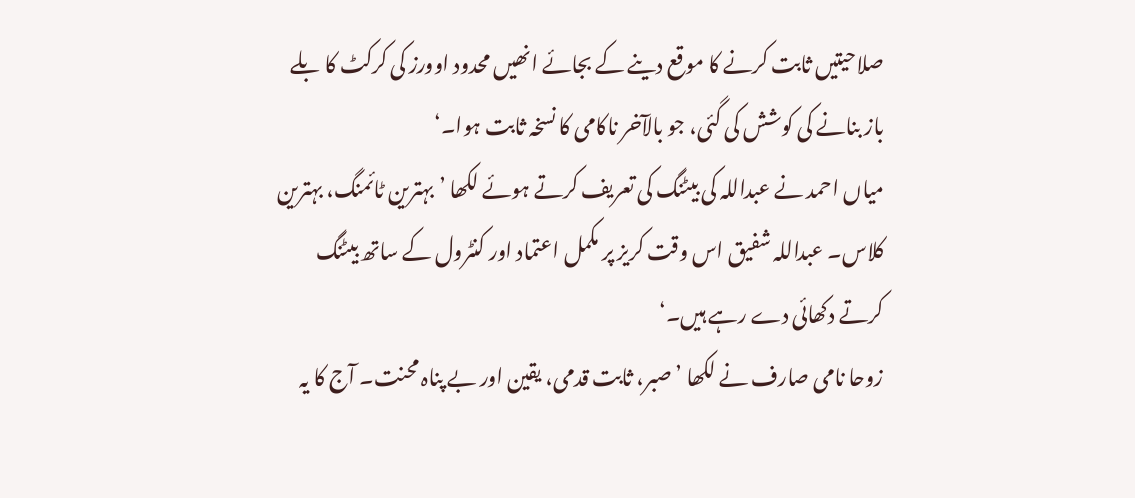صلاحیتیں ثابت کرنے کا موقع دینے کے بجائے انھیں محدود اوورز کی کرکٹ کا بلے باز بنانے کی کوشش کی گئی، جو بالآخر ناکامی کا نسخہ ثابت ہوا۔‘
میاں احمد نے عبداللہ کی بیٹنگ کی تعریف کرتے ہوئے لکھا ’بہترین ٹائمنگ، بہترین کلاس۔ عبداللہ شفیق اس وقت کریز پر مکمل اعتماد اور کنٹرول کے ساتھ بیٹنگ کرتے دکھائی دے رہے ہیں۔‘
زوحا نامی صارف نے لکھا ’صبر، ثابت قدمی، یقین اور بے پناہ محنت۔ آج کا یہ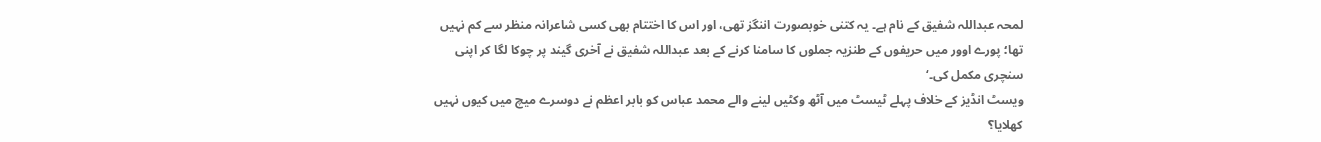لمحہ عبداللہ شفیق کے نام ہے۔ یہ کتنی خوبصورت اننگز تھی، اور اس کا اختتام بھی کسی شاعرانہ منظر سے کم نہیں تھا؛ پورے اوور میں حریفوں کے طنزیہ جملوں کا سامنا کرنے کے بعد عبداللہ شفیق نے آخری گیند پر چوکا لگا کر اپنی سنچری مکمل کی۔‘
ویسٹ انڈیز کے خلاف پہلے ٹیسٹ میں آٹھ وکٹیں لینے والے محمد عباس کو بابر اعظم نے دوسرے میچ میں کیوں نہیں کھلایا؟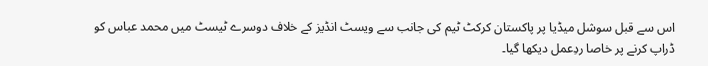اس سے قبل سوشل میڈیا پر پاکستان کرکٹ ٹیم کی جانب سے ویسٹ انڈیز کے خلاف دوسرے ٹیسٹ میں محمد عباس کو ڈراپ کرنے پر خاصا ردِعمل دیکھا گیا۔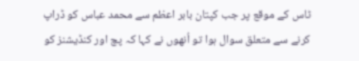ٹاس کے موقع پر جب کپتان بابر اعظم سے محمد عباس کو ڈراپ کرنے سے متعلق سوال ہوا تو اُنھوں نے کہا کہ پچ اور کنڈیشنز کو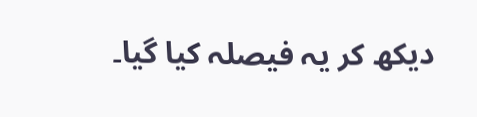دیکھ کر یہ فیصلہ کیا گیا۔